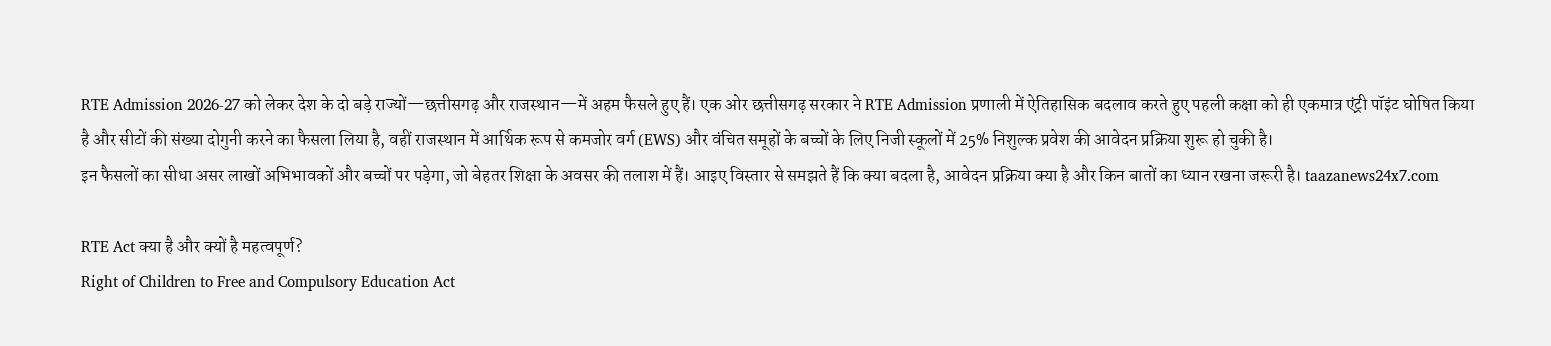RTE Admission 2026-27 को लेकर देश के दो बड़े राज्यों—छत्तीसगढ़ और राजस्थान—में अहम फैसले हुए हैं। एक ओर छत्तीसगढ़ सरकार ने RTE Admission प्रणाली में ऐतिहासिक बदलाव करते हुए पहली कक्षा को ही एकमात्र एंट्री पॉइंट घोषित किया है और सीटों की संख्या दोगुनी करने का फैसला लिया है, वहीं राजस्थान में आर्थिक रूप से कमजोर वर्ग (EWS) और वंचित समूहों के बच्चों के लिए निजी स्कूलों में 25% निशुल्क प्रवेश की आवेदन प्रक्रिया शुरू हो चुकी है।
इन फैसलों का सीधा असर लाखों अभिभावकों और बच्चों पर पड़ेगा, जो बेहतर शिक्षा के अवसर की तलाश में हैं। आइए विस्तार से समझते हैं कि क्या बदला है, आवेदन प्रक्रिया क्या है और किन बातों का ध्यान रखना जरूरी है। taazanews24x7.com

RTE Act क्या है और क्यों है महत्वपूर्ण?
Right of Children to Free and Compulsory Education Act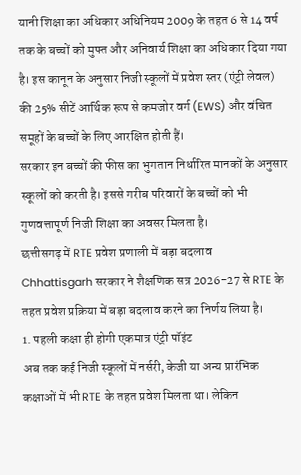यानी शिक्षा का अधिकार अधिनियम 2009 के तहत 6 से 14 वर्ष तक के बच्चों को मुफ्त और अनिवार्य शिक्षा का अधिकार दिया गया है। इस कानून के अनुसार निजी स्कूलों में प्रवेश स्तर (एंट्री लेवल) की 25% सीटें आर्थिक रूप से कमजोर वर्ग (EWS) और वंचित समूहों के बच्चों के लिए आरक्षित होती हैं।
सरकार इन बच्चों की फीस का भुगतान निर्धारित मानकों के अनुसार स्कूलों को करती है। इससे गरीब परिवारों के बच्चों को भी गुणवत्तापूर्ण निजी शिक्षा का अवसर मिलता है।
छत्तीसगढ़ में RTE प्रवेश प्रणाली में बड़ा बदलाव
Chhattisgarh सरकार ने शैक्षणिक सत्र 2026-27 से RTE के तहत प्रवेश प्रक्रिया में बड़ा बदलाव करने का निर्णय लिया है।
1. पहली कक्षा ही होगी एकमात्र एंट्री पॉइंट
अब तक कई निजी स्कूलों में नर्सरी, केजी या अन्य प्रारंभिक कक्षाओं में भी RTE के तहत प्रवेश मिलता था। लेकिन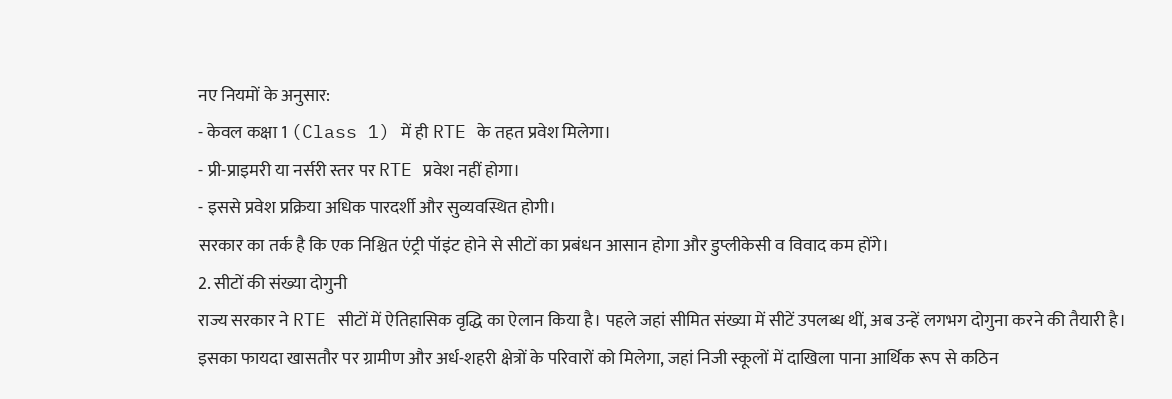नए नियमों के अनुसार:
- केवल कक्षा 1 (Class 1) में ही RTE के तहत प्रवेश मिलेगा।
- प्री-प्राइमरी या नर्सरी स्तर पर RTE प्रवेश नहीं होगा।
- इससे प्रवेश प्रक्रिया अधिक पारदर्शी और सुव्यवस्थित होगी।
सरकार का तर्क है कि एक निश्चित एंट्री पॉइंट होने से सीटों का प्रबंधन आसान होगा और डुप्लीकेसी व विवाद कम होंगे।
2. सीटों की संख्या दोगुनी
राज्य सरकार ने RTE सीटों में ऐतिहासिक वृद्धि का ऐलान किया है। पहले जहां सीमित संख्या में सीटें उपलब्ध थीं, अब उन्हें लगभग दोगुना करने की तैयारी है।
इसका फायदा खासतौर पर ग्रामीण और अर्ध-शहरी क्षेत्रों के परिवारों को मिलेगा, जहां निजी स्कूलों में दाखिला पाना आर्थिक रूप से कठिन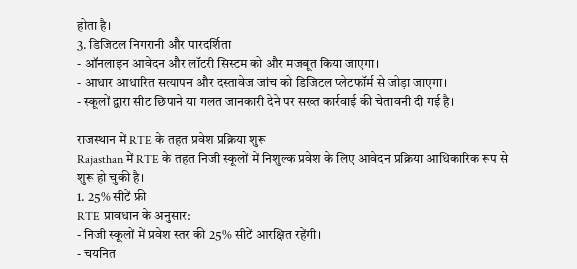होता है।
3. डिजिटल निगरानी और पारदर्शिता
- ऑनलाइन आवेदन और लॉटरी सिस्टम को और मजबूत किया जाएगा।
- आधार आधारित सत्यापन और दस्तावेज जांच को डिजिटल प्लेटफॉर्म से जोड़ा जाएगा।
- स्कूलों द्वारा सीट छिपाने या गलत जानकारी देने पर सख्त कार्रवाई की चेतावनी दी गई है।

राजस्थान में RTE के तहत प्रवेश प्रक्रिया शुरू
Rajasthan में RTE के तहत निजी स्कूलों में निशुल्क प्रवेश के लिए आवेदन प्रक्रिया आधिकारिक रूप से शुरू हो चुकी है।
1. 25% सीटें फ्री
RTE प्रावधान के अनुसार:
- निजी स्कूलों में प्रवेश स्तर की 25% सीटें आरक्षित रहेंगी।
- चयनित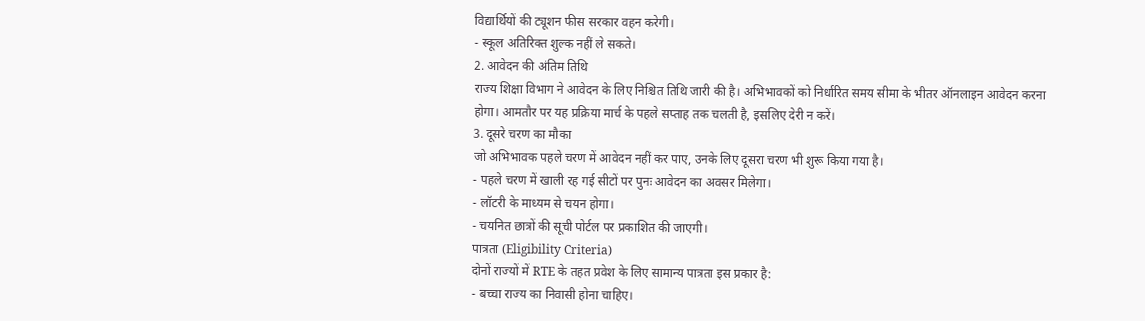विद्यार्थियों की ट्यूशन फीस सरकार वहन करेगी।
- स्कूल अतिरिक्त शुल्क नहीं ले सकते।
2. आवेदन की अंतिम तिथि
राज्य शिक्षा विभाग ने आवेदन के लिए निश्चित तिथि जारी की है। अभिभावकों को निर्धारित समय सीमा के भीतर ऑनलाइन आवेदन करना होगा। आमतौर पर यह प्रक्रिया मार्च के पहले सप्ताह तक चलती है, इसलिए देरी न करें।
3. दूसरे चरण का मौका
जो अभिभावक पहले चरण में आवेदन नहीं कर पाए, उनके लिए दूसरा चरण भी शुरू किया गया है।
- पहले चरण में खाली रह गई सीटों पर पुनः आवेदन का अवसर मिलेगा।
- लॉटरी के माध्यम से चयन होगा।
- चयनित छात्रों की सूची पोर्टल पर प्रकाशित की जाएगी।
पात्रता (Eligibility Criteria)
दोनों राज्यों में RTE के तहत प्रवेश के लिए सामान्य पात्रता इस प्रकार है:
- बच्चा राज्य का निवासी होना चाहिए।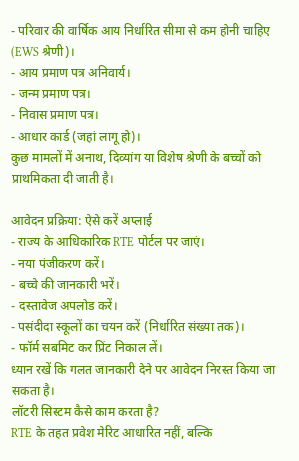- परिवार की वार्षिक आय निर्धारित सीमा से कम होनी चाहिए (EWS श्रेणी)।
- आय प्रमाण पत्र अनिवार्य।
- जन्म प्रमाण पत्र।
- निवास प्रमाण पत्र।
- आधार कार्ड (जहां लागू हो)।
कुछ मामलों में अनाथ, दिव्यांग या विशेष श्रेणी के बच्चों को प्राथमिकता दी जाती है।

आवेदन प्रक्रिया: ऐसे करें अप्लाई
- राज्य के आधिकारिक RTE पोर्टल पर जाएं।
- नया पंजीकरण करें।
- बच्चे की जानकारी भरें।
- दस्तावेज अपलोड करें।
- पसंदीदा स्कूलों का चयन करें (निर्धारित संख्या तक)।
- फॉर्म सबमिट कर प्रिंट निकाल लें।
ध्यान रखें कि गलत जानकारी देने पर आवेदन निरस्त किया जा सकता है।
लॉटरी सिस्टम कैसे काम करता है?
RTE के तहत प्रवेश मेरिट आधारित नहीं, बल्कि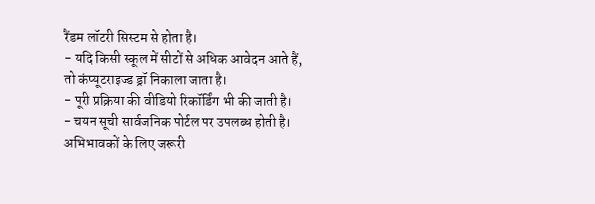रैंडम लॉटरी सिस्टम से होता है।
- यदि किसी स्कूल में सीटों से अधिक आवेदन आते हैं, तो कंप्यूटराइज्ड ड्रॉ निकाला जाता है।
- पूरी प्रक्रिया की वीडियो रिकॉर्डिंग भी की जाती है।
- चयन सूची सार्वजनिक पोर्टल पर उपलब्ध होती है।
अभिभावकों के लिए जरूरी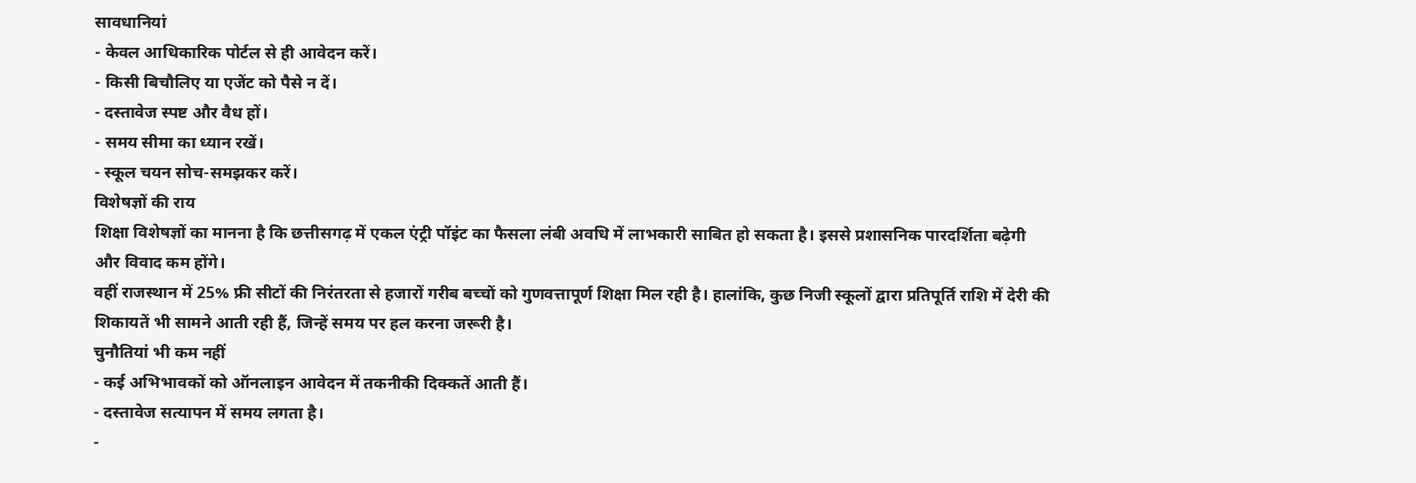सावधानियां
- केवल आधिकारिक पोर्टल से ही आवेदन करें।
- किसी बिचौलिए या एजेंट को पैसे न दें।
- दस्तावेज स्पष्ट और वैध हों।
- समय सीमा का ध्यान रखें।
- स्कूल चयन सोच-समझकर करें।
विशेषज्ञों की राय
शिक्षा विशेषज्ञों का मानना है कि छत्तीसगढ़ में एकल एंट्री पॉइंट का फैसला लंबी अवधि में लाभकारी साबित हो सकता है। इससे प्रशासनिक पारदर्शिता बढ़ेगी और विवाद कम होंगे।
वहीं राजस्थान में 25% फ्री सीटों की निरंतरता से हजारों गरीब बच्चों को गुणवत्तापूर्ण शिक्षा मिल रही है। हालांकि, कुछ निजी स्कूलों द्वारा प्रतिपूर्ति राशि में देरी की शिकायतें भी सामने आती रही हैं, जिन्हें समय पर हल करना जरूरी है।
चुनौतियां भी कम नहीं
- कई अभिभावकों को ऑनलाइन आवेदन में तकनीकी दिक्कतें आती हैं।
- दस्तावेज सत्यापन में समय लगता है।
-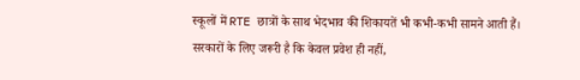स्कूलों में RTE छात्रों के साथ भेदभाव की शिकायतें भी कभी-कभी सामने आती हैं।
सरकारों के लिए जरूरी है कि केवल प्रवेश ही नहीं,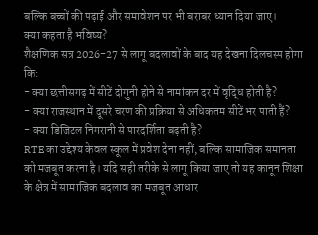बल्कि बच्चों की पढ़ाई और समावेशन पर भी बराबर ध्यान दिया जाए।
क्या कहता है भविष्य?
शैक्षणिक सत्र 2026-27 से लागू बदलावों के बाद यह देखना दिलचस्प होगा कि:
- क्या छत्तीसगढ़ में सीटें दोगुनी होने से नामांकन दर में वृद्धि होती है?
- क्या राजस्थान में दूसरे चरण की प्रक्रिया से अधिकतम सीटें भर पाती हैं?
- क्या डिजिटल निगरानी से पारदर्शिता बढ़ती है?
RTE का उद्देश्य केवल स्कूल में प्रवेश देना नहीं, बल्कि सामाजिक समानता को मजबूत करना है। यदि सही तरीके से लागू किया जाए तो यह कानून शिक्षा के क्षेत्र में सामाजिक बदलाव का मजबूत आधार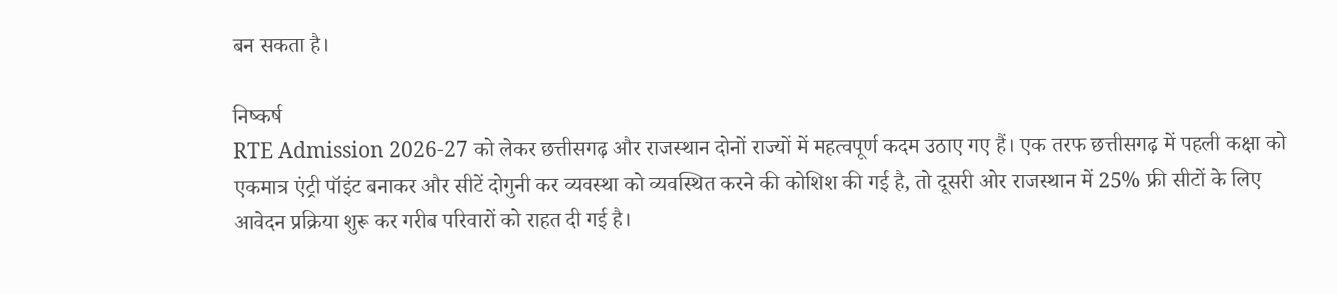बन सकता है।

निष्कर्ष
RTE Admission 2026-27 को लेकर छत्तीसगढ़ और राजस्थान दोनों राज्यों में महत्वपूर्ण कदम उठाए गए हैं। एक तरफ छत्तीसगढ़ में पहली कक्षा को एकमात्र एंट्री पॉइंट बनाकर और सीटें दोगुनी कर व्यवस्था को व्यवस्थित करने की कोशिश की गई है, तो दूसरी ओर राजस्थान में 25% फ्री सीटों के लिए आवेदन प्रक्रिया शुरू कर गरीब परिवारों को राहत दी गई है।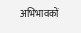अभिभावकों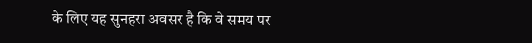के लिए यह सुनहरा अवसर है कि वे समय पर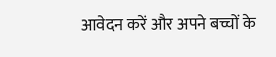आवेदन करें और अपने बच्चों के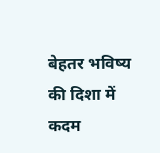बेहतर भविष्य की दिशा में कदम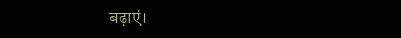बढ़ाएं।